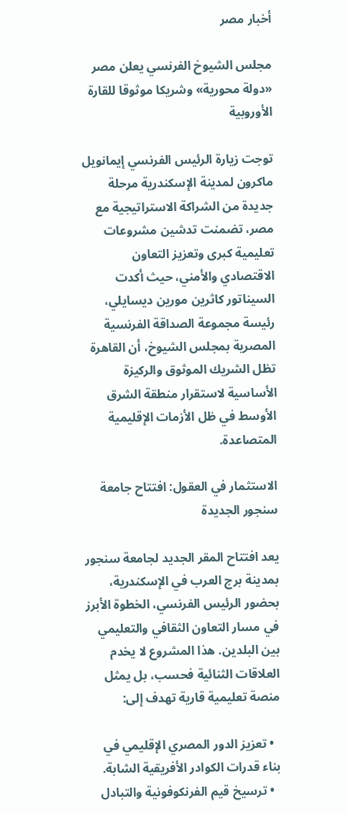أخبار مصر

مجلس الشيوخ الفرنسي يعلن مصر «دولة محورية» وشريكا موثوقا للقارة الأوروبية

توجت زيارة الرئيس الفرنسي إيمانويل ماكرون لمدينة الإسكندرية مرحلة جديدة من الشراكة الاستراتيجية مع مصر، تضمنت تدشين مشروعات تعليمية كبرى وتعزيز التعاون الاقتصادي والأمني، حيث أكدت السيناتور كاثرين مورين ديسايلي، رئيسة مجموعة الصداقة الفرنسية المصرية بمجلس الشيوخ، أن القاهرة تظل الشريك الموثوق والركيزة الأساسية لاستقرار منطقة الشرق الأوسط في ظل الأزمات الإقليمية المتصاعدة.

الاستثمار في العقول: افتتاح جامعة سنجور الجديدة

يعد افتتاح المقر الجديد لجامعة سنجور بمدينة برج العرب في الإسكندرية، بحضور الرئيس الفرنسي، الخطوة الأبرز في مسار التعاون الثقافي والتعليمي بين البلدين. هذا المشروع لا يخدم العلاقات الثنائية فحسب، بل يمثل منصة تعليمية قارية تهدف إلى:

  • تعزيز الدور المصري الإقليمي في بناء قدرات الكوادر الأفريقية الشابة.
  • ترسيخ قيم الفرنكوفونية والتبادل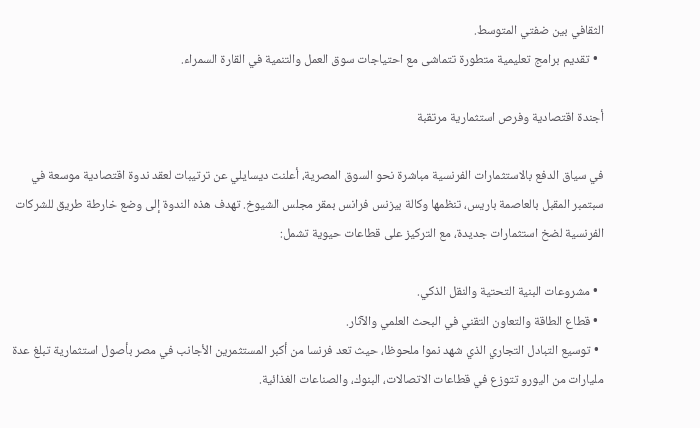الثقافي بين ضفتي المتوسط.
  • تقديم برامج تعليمية متطورة تتماشى مع احتياجات سوق العمل والتنمية في القارة السمراء.

أجندة اقتصادية وفرص استثمارية مرتقبة

في سياق الدفع بالاستثمارات الفرنسية مباشرة نحو السوق المصرية، أعلنت ديسايلي عن ترتيبات لعقد ندوة اقتصادية موسعة في سبتمبر المقبل بالعاصمة باريس، تنظمها وكالة بيزنس فرانس بمقر مجلس الشيوخ. تهدف هذه الندوة إلى وضع خارطة طريق للشركات الفرنسية لضخ استثمارات جديدة، مع التركيز على قطاعات حيوية تشمل:

  • مشروعات البنية التحتية والنقل الذكي.
  • قطاع الطاقة والتعاون التقني في البحث العلمي والآثار.
  • توسيع التبادل التجاري الذي شهد نموا ملحوظا، حيث تعد فرنسا من أكبر المستثمرين الأجانب في مصر بأصول استثمارية تبلغ عدة مليارات من اليورو تتوزع في قطاعات الاتصالات، البنوك، والصناعات الغذائية.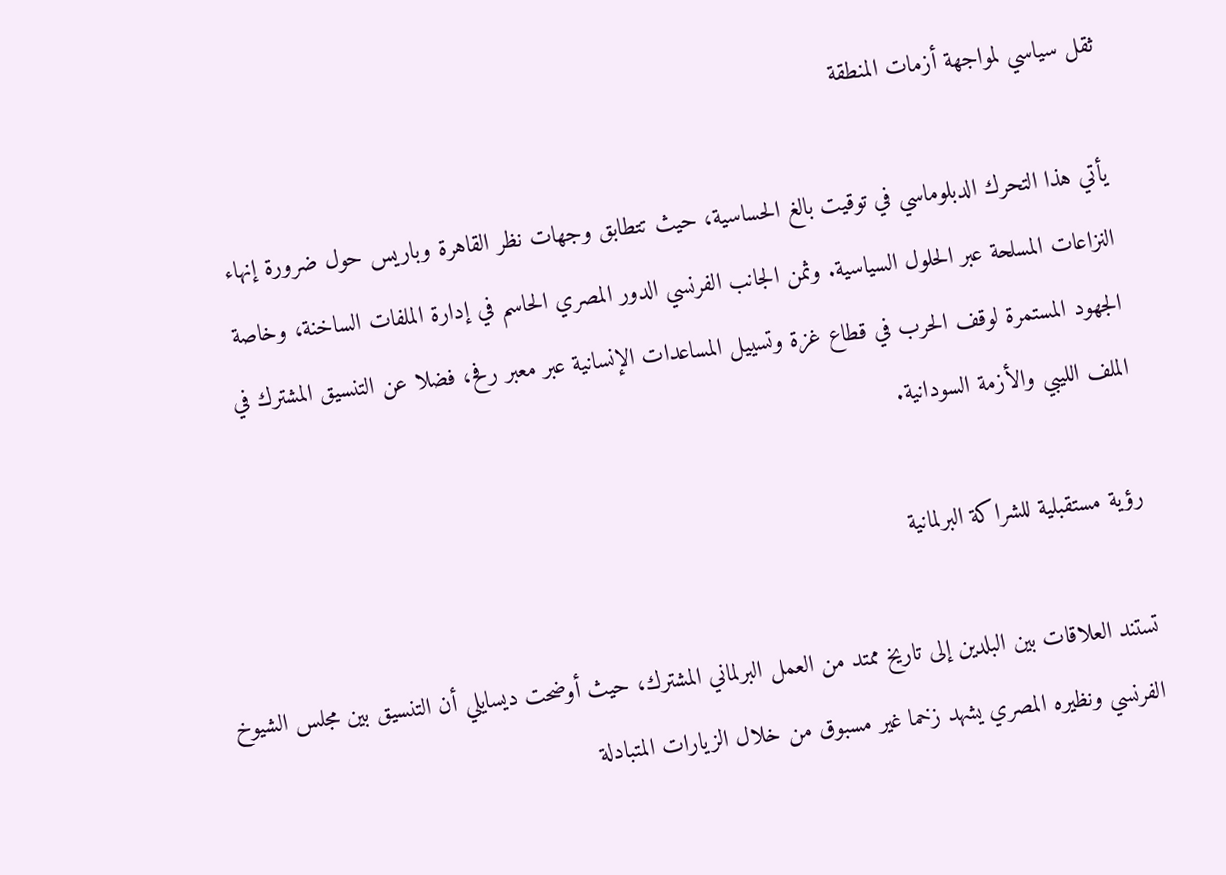ثقل سياسي لمواجهة أزمات المنطقة

يأتي هذا التحرك الدبلوماسي في توقيت بالغ الحساسية، حيث تتطابق وجهات نظر القاهرة وباريس حول ضرورة إنهاء النزاعات المسلحة عبر الحلول السياسية. وثمن الجانب الفرنسي الدور المصري الحاسم في إدارة الملفات الساخنة، وخاصة الجهود المستمرة لوقف الحرب في قطاع غزة وتسييل المساعدات الإنسانية عبر معبر رفح، فضلا عن التنسيق المشترك في الملف الليبي والأزمة السودانية.

رؤية مستقبلية للشراكة البرلمانية

تستند العلاقات بين البلدين إلى تاريخ ممتد من العمل البرلماني المشترك، حيث أوضحت ديسايلي أن التنسيق بين مجلس الشيوخ الفرنسي ونظيره المصري يشهد زخما غير مسبوق من خلال الزيارات المتبادلة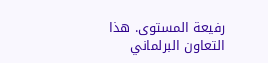رفيعة المستوى. هذا التعاون البرلماني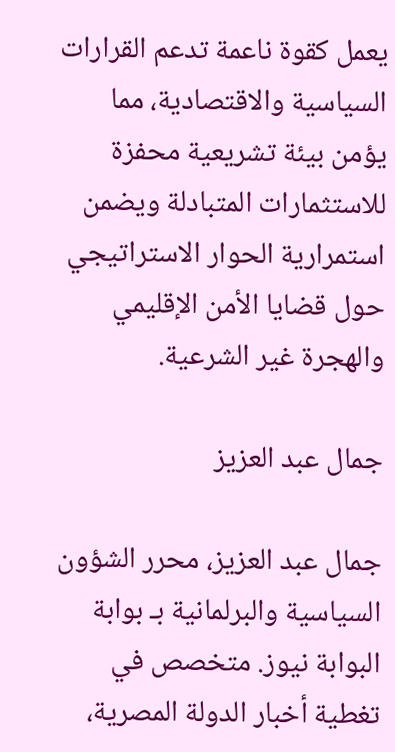يعمل كقوة ناعمة تدعم القرارات السياسية والاقتصادية، مما يؤمن بيئة تشريعية محفزة للاستثمارات المتبادلة ويضمن استمرارية الحوار الاستراتيجي حول قضايا الأمن الإقليمي والهجرة غير الشرعية.

جمال عبد العزيز

جمال عبد العزيز، محرر الشؤون السياسية والبرلمانية بـ بوابة البوابة نيوز. متخصص في تغطية أخبار الدولة المصرية،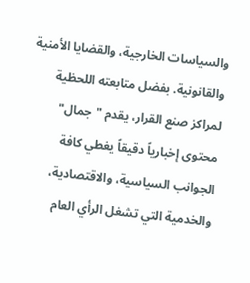والسياسات الخارجية، والقضايا الأمنية والقانونية. بفضل متابعته اللحظية لمراكز صنع القرار، يقدم "جمال" محتوى إخبارياً دقيقاً يغطي كافة الجوانب السياسية، والاقتصادية، والخدمية التي تشغل الرأي العام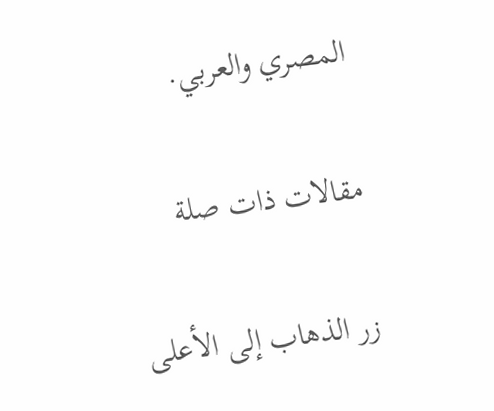المصري والعربي.

مقالات ذات صلة

زر الذهاب إلى الأعلى